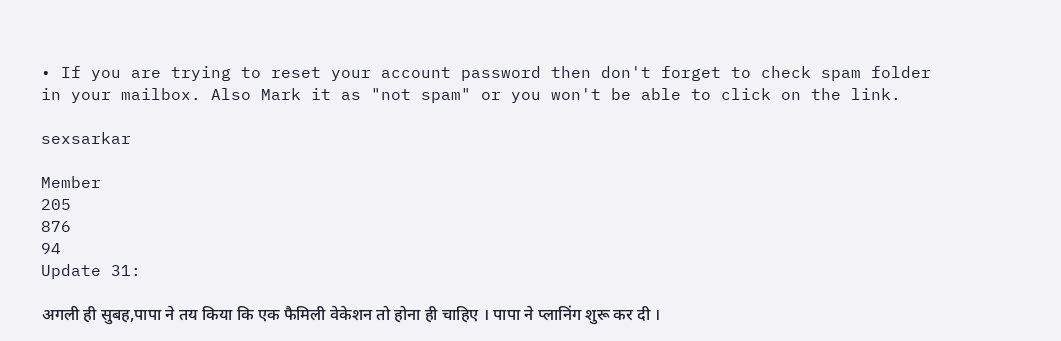• If you are trying to reset your account password then don't forget to check spam folder in your mailbox. Also Mark it as "not spam" or you won't be able to click on the link.

sexsarkar

Member
205
876
94
Update 31:

अगली ही सुबह,पापा ने तय किया कि एक फैमिली वेकेशन तो होना ही चाहिए । पापा ने प्लानिंग शुरू कर दी ।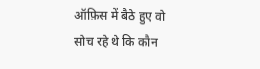ऑफ़िस में बैठे हुए वो सोच रहे थे कि कौन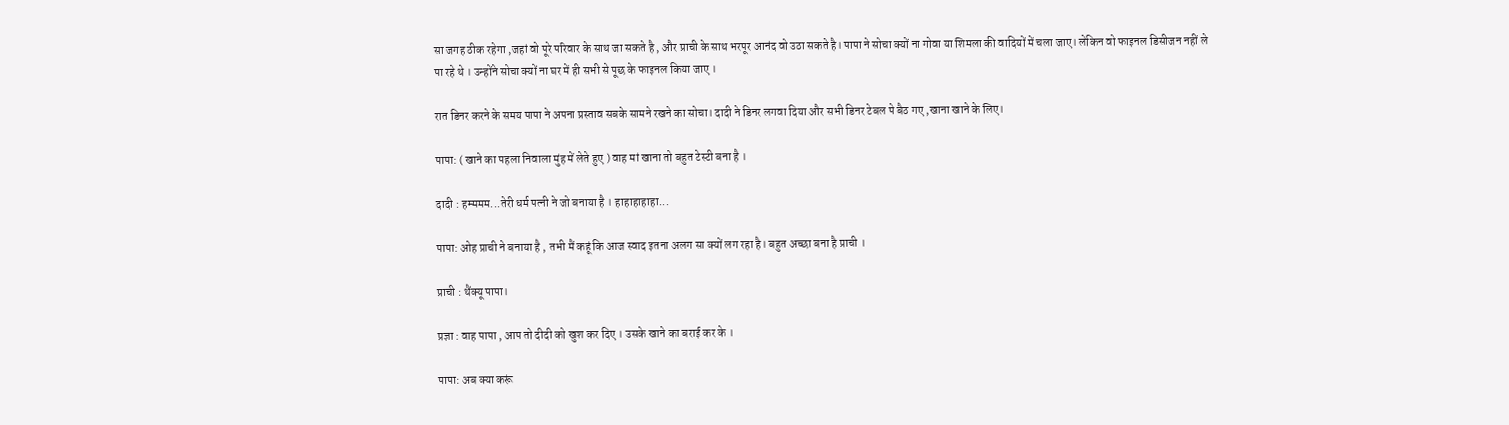सा जगह ठीक रहेगा ,जहां वो पूरे परिवार के साथ जा सकते है , और प्राची के साथ भरपूर आनंद वो उठा सकते है। पापा ने सोचा क्यों ना गोवा या शिमला की वादियों में चला जाए। लेकिन वो फाइनल डिसीजन नहीं ले पा रहे थे । उन्होंने सोचा क्यों ना घर में ही सभी से पूछ के फाइनल किया जाए ।

रात डिनर करने के समय पापा ने अपना प्रस्ताव सबके सामने रखने का सोचा। दादी ने डिनर लगवा दिया और सभी डिनर टेबल पे बैठ गए ,खाना खाने के लिए।

पापा: ( खाने का पहला निवाला मुंह में लेते हुए ) वाह मां खाना तो बहुत टेस्टी बना है ।

दादी : हम्ममम...तेरी धर्म पत्नी ने जो बनाया है । हाहाहाहाहा...

पापा: ओह प्राची ने बनाया है , तभी मैं कहूं कि आज स्वाद इतना अलग सा क्यों लग रहा है। बहुत अच्छा बना है प्राची ।

प्राची : थैंक्यू पापा।

प्रज्ञा : वाह पापा , आप तो दीदी को खुश कर दिए । उसके खाने का बराई कर के ।

पापा: अब क्या करूं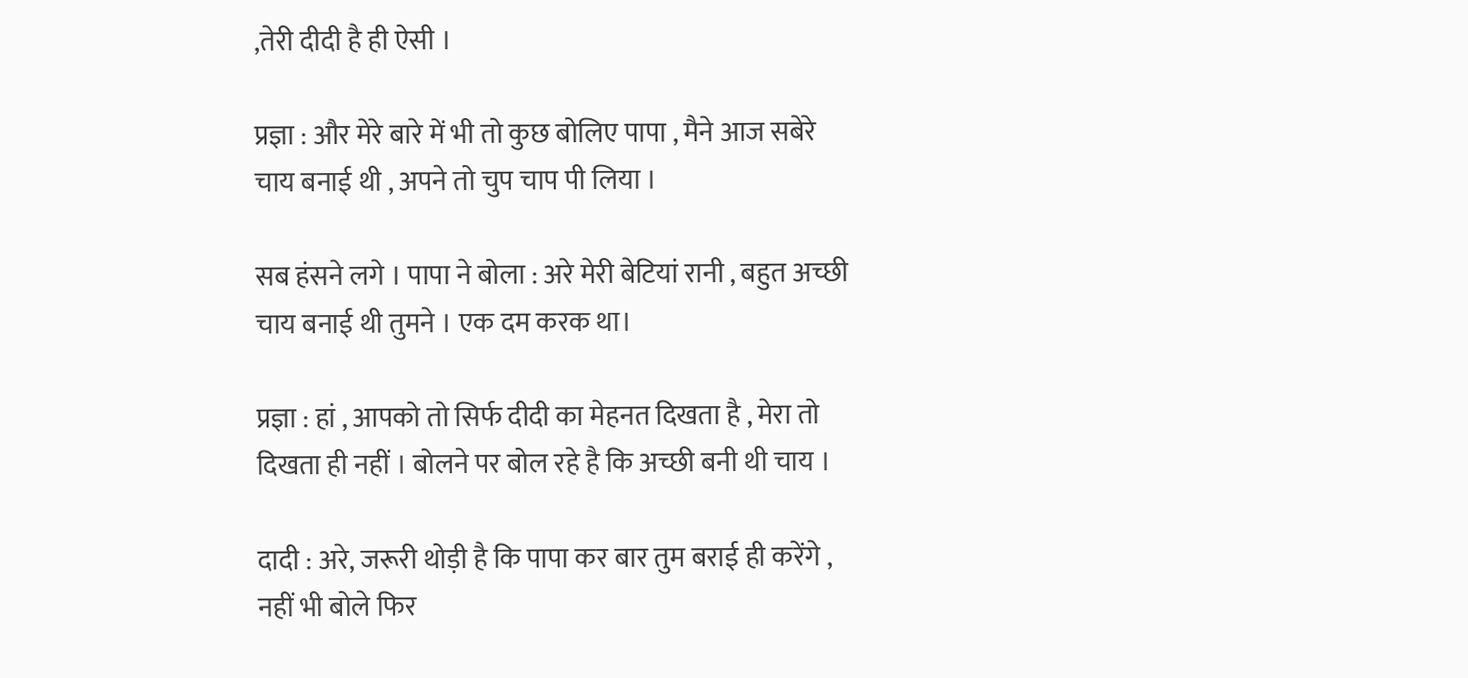,तेरी दीदी है ही ऐसी ।

प्रज्ञा : और मेरे बारे में भी तो कुछ बोलिए पापा , मैने आज सबेरे चाय बनाई थी , अपने तो चुप चाप पी लिया ।

सब हंसने लगे । पापा ने बोला : अरे मेरी बेटियां रानी , बहुत अच्छी चाय बनाई थी तुमने । एक दम करक था।

प्रज्ञा : हां , आपको तो सिर्फ दीदी का मेहनत दिखता है , मेरा तो दिखता ही नहीं । बोलने पर बोल रहे है कि अच्छी बनी थी चाय ।

दादी : अरे, जरूरी थोड़ी है कि पापा कर बार तुम बराई ही करेंगे , नहीं भी बोले फिर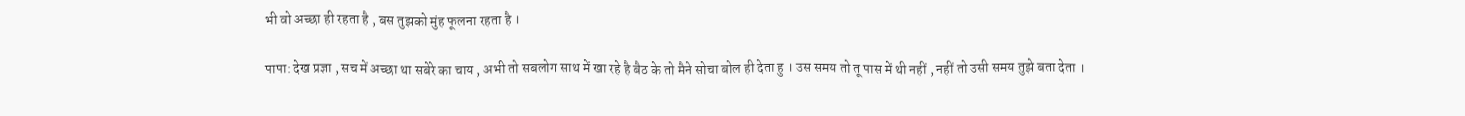भी वो अच्छा ही रहता है , बस तुझको मुंह फूलना रहता है ।

पापा: देख प्रज्ञा , सच में अच्छा था सबेरे का चाय , अभी तो सबलोग साथ में खा रहे है बैठ के तो मैने सोचा बोल ही देता हु । उस समय तो तू पास में थी नहीं , नहीं तो उसी समय तुझे बता देता ।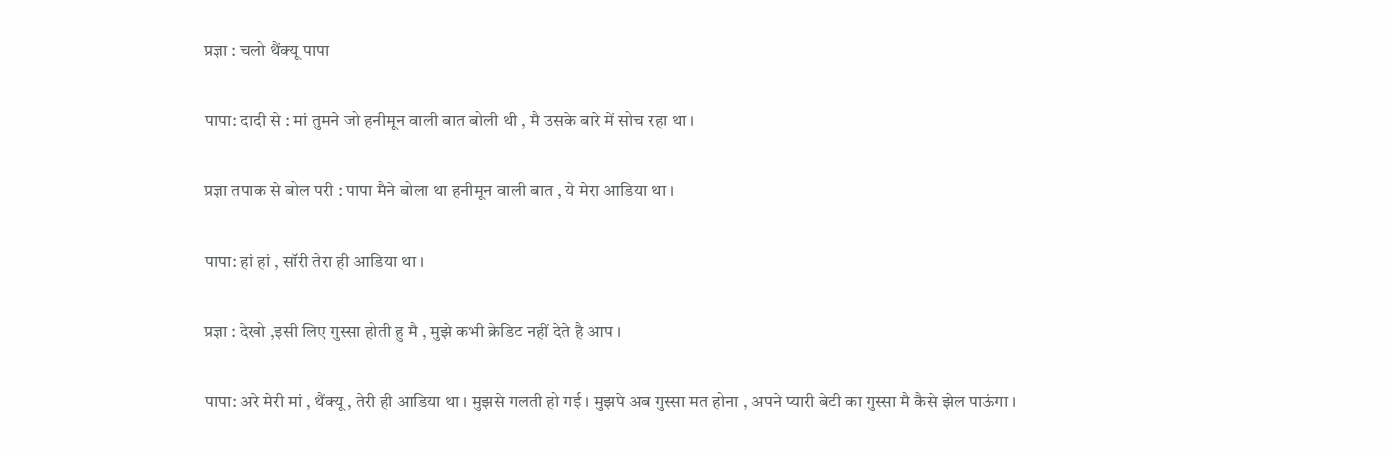प्रज्ञा : चलो थैंक्यू पापा

पापा: दादी से : मां तुमने जो हनीमून वाली बात बोली थी , मै उसके बारे में सोच रहा था ।

प्रज्ञा तपाक से बोल परी : पापा मैने बोला था हनीमून वाली बात , ये मेरा आडिया था ।

पापा: हां हां , सॉरी तेरा ही आडिया था ।

प्रज्ञा : देखो ,इसी लिए गुस्सा होती हु मै , मुझे कभी क्रेडिट नहीं देते है आप ।

पापा: अरे मेरी मां , थैंक्यू , तेरी ही आडिया था । मुझसे गलती हो गई । मुझपे अब गुस्सा मत होना , अपने प्यारी बेटी का गुस्सा मै कैसे झेल पाऊंगा ।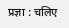प्रज्ञा : चलिए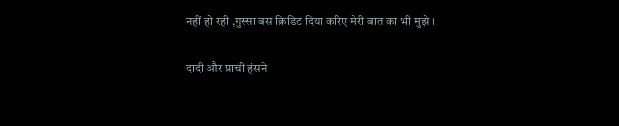नहीं हो रही ,गुस्सा बस क्रिडिट दिया करिए मेरी बात का भी मुझे ।

दादी और प्राची हंसने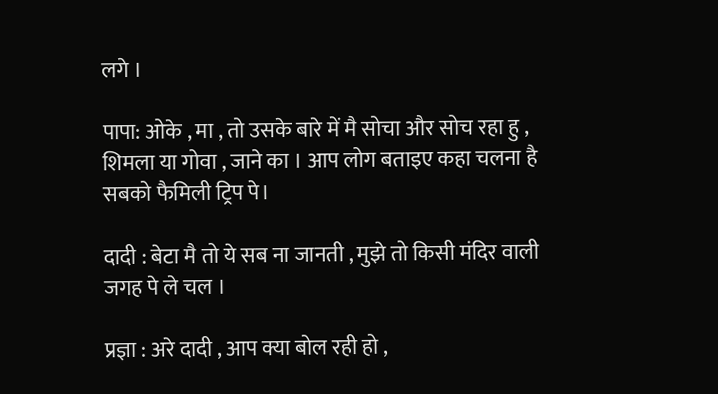लगे ।

पापा: ओके , मा , तो उसके बारे में मै सोचा और सोच रहा हु , शिमला या गोवा , जाने का । आप लोग बताइए कहा चलना है सबको फैमिली ट्रिप पे।

दादी : बेटा मै तो ये सब ना जानती , मुझे तो किसी मंदिर वाली जगह पे ले चल ।

प्रज्ञा : अरे दादी , आप क्या बोल रही हो ,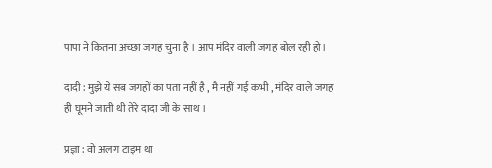पापा ने कितना अच्छा जगह चुना है । आप मंदिर वाली जगह बोल रही हो।

दादी : मुझे ये सब जगहों का पता नहीं है , मै नहीं गई कभी , मंदिर वाले जगह ही घूमने जाती थी तेरे दादा जी के साथ ।

प्रज्ञा : वो अलग टाइम था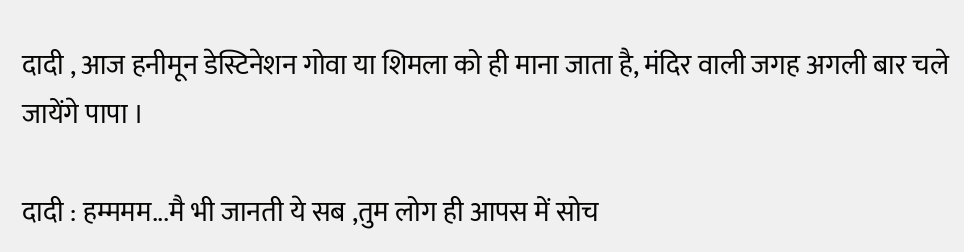दादी , आज हनीमून डेस्टिनेशन गोवा या शिमला को ही माना जाता है, मंदिर वाली जगह अगली बार चले जायेंगे पापा ।

दादी : हम्ममम...मै भी जानती ये सब ,तुम लोग ही आपस में सोच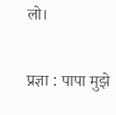लो।

प्रज्ञा : पापा मुझे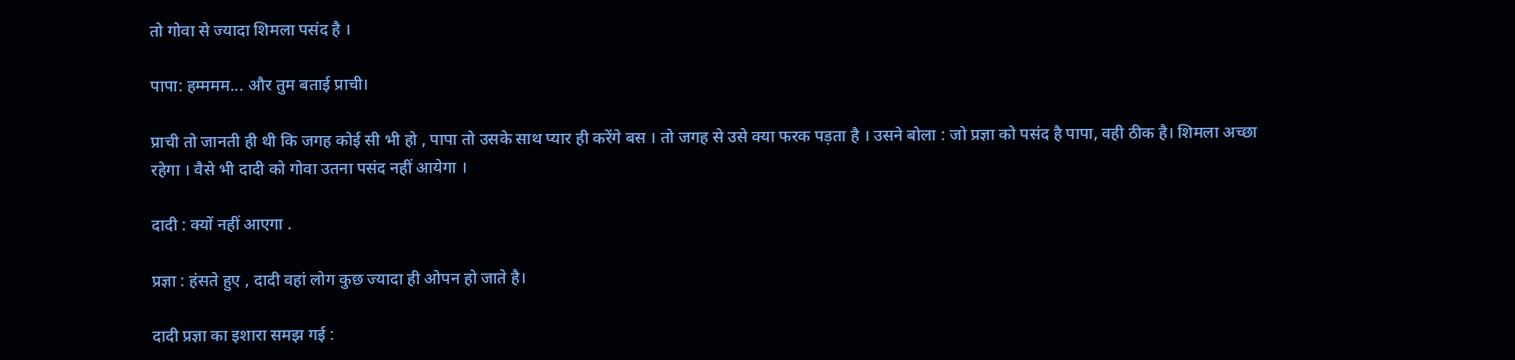तो गोवा से ज्यादा शिमला पसंद है ।

पापा: हम्ममम... और तुम बताई प्राची।

प्राची तो जानती ही थी कि जगह कोई सी भी हो , पापा तो उसके साथ प्यार ही करेंगे बस । तो जगह से उसे क्या फरक पड़ता है । उसने बोला : जो प्रज्ञा को पसंद है पापा, वही ठीक है। शिमला अच्छा रहेगा । वैसे भी दादी को गोवा उतना पसंद नहीं आयेगा ।

दादी : क्यों नहीं आएगा .

प्रज्ञा : हंसते हुए , दादी वहां लोग कुछ ज्यादा ही ओपन हो जाते है।

दादी प्रज्ञा का इशारा समझ गई :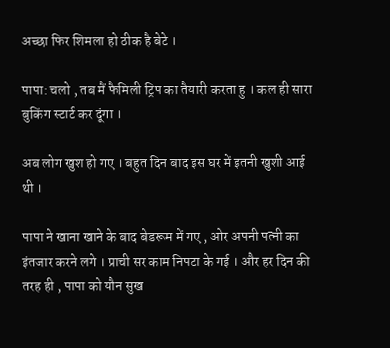अच्छा फिर शिमला हो ठीक है बेटे ।

पापा: चलो , तब मैं फैमिली ट्रिप का तैयारी करता हु । कल ही सारा बुकिंग स्टार्ट कर दूंगा ।

अब लोग खुश हो गए । बहुत दिन बाद इस घर में इतनी खुशी आई थी ।

पापा ने खाना खाने के बाद बेडरूम में गए , ओर अपनी पत्नी का इंतजार करने लगे । प्राची सर काम निपटा के गई । और हर दिन की तरह ही , पापा को यौन सुख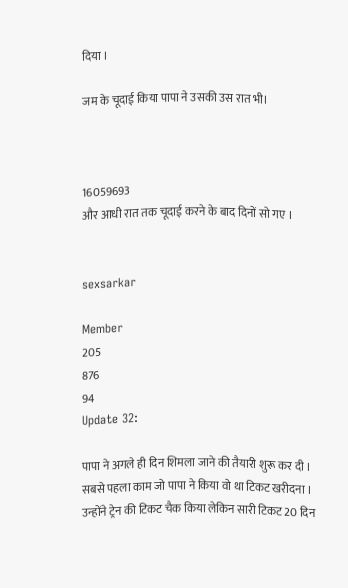दिया ।

जम के चूदाई किया पापा ने उसकी उस रात भी।



16059693
और आधी रात तक चूदाई करने के बाद दिनों सो गए ।


sexsarkar

Member
205
876
94
Update 32:

पापा ने अगले ही दिन शिमला जाने की तैयारी शुरू कर दी । सबसे पहला काम जो पापा ने किया वो था टिकट खरीदना । उन्होंने ट्रेन की टिकट चैक किया लेकिन सारी टिकट 20 दिन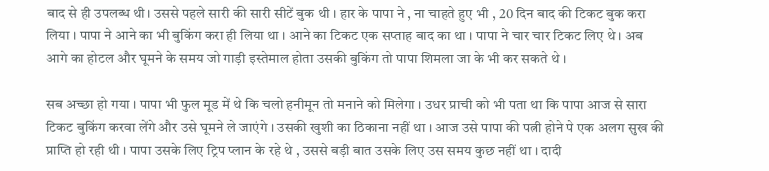बाद से ही उपलब्ध थी। उससे पहले सारी की सारी सीटें बुक थी । हार के पापा ने , ना चाहते हुए भी , 20 दिन बाद की टिकट बुक करा लिया । पापा ने आने का भी बुकिंग करा ही लिया था । आने का टिकट एक सप्ताह बाद का था । पापा ने चार चार टिकट लिए थे। अब आगे का होटल और घूमने के समय जो गाड़ी इस्तेमाल होता उसकी बुकिंग तो पापा शिमला जा के भी कर सकते थे ।

सब अच्छा हो गया । पापा भी फुल मूड में थे कि चलो हनीमून तो मनाने को मिलेगा । उधर प्राची को भी पता था कि पापा आज से सारा टिकट बुकिंग करवा लेंगे और उसे घूमने ले जाएंगे । उसकी खुशी का ठिकाना नहीं था । आज उसे पापा की पत्नी होने पे एक अलग सुख की प्राप्ति हो रही थी । पापा उसके लिए ट्रिप प्लान के रहे थे , उससे बड़ी बात उसके लिए उस समय कुछ नहीं था । दादी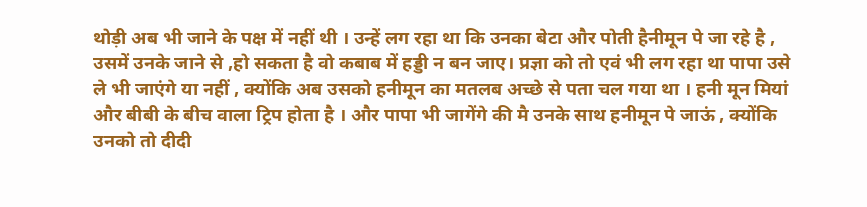थोड़ी अब भी जाने के पक्ष में नहीं थी । उन्हें लग रहा था कि उनका बेटा और पोती हैनीमून पे जा रहे है , उसमें उनके जाने से ,हो सकता है वो कबाब में हड्डी न बन जाए। प्रज्ञा को तो एवं भी लग रहा था पापा उसे ले भी जाएंगे या नहीं , क्योंकि अब उसको हनीमून का मतलब अच्छे से पता चल गया था । हनी मून मियां और बीबी के बीच वाला ट्रिप होता है । और पापा भी जागेंगे की मै उनके साथ हनीमून पे जाऊं , क्योंकि उनको तो दीदी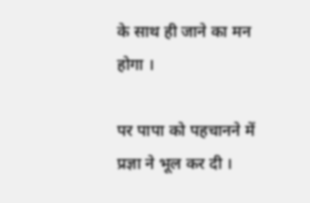के साथ ही जाने का मन होगा ।

पर पापा को पहचानने में प्रज्ञा ने भूल कर दी ।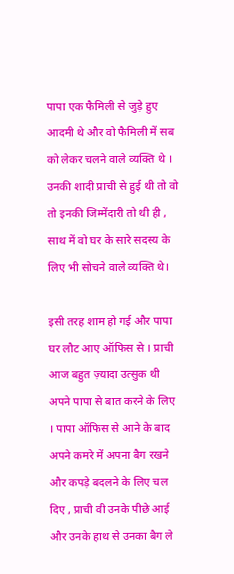पापा एक फैमिली से जुड़े हुए आदमी थे और वो फैमिली में सब को लेकर चलने वाले व्यक्ति थे । उनकी शादी प्राची से हुई थी तो वो तो इनकी जिम्मेंदारी तो थी ही , साथ में वो घर के सारे सदस्य के लिए भी सोचने वाले व्यक्ति थे।

इसी तरह शाम हो गई और पापा घर लौट आए ऑफिस से । प्राची आज बहुत ज़्यादा उत्सुक थी अपने पापा से बात करने के लिए । पापा ऑफिस से आने के बाद अपने कमरे में अपना बैग रखने और कपड़े बदलने के लिए चल दिए , प्राची वी उनके पीछे आई और उनके हाथ से उनका बैग ले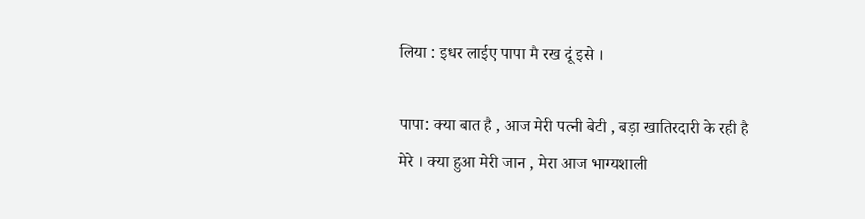लिया : इधर लाईए पापा मै रख दूं इसे ।

पापा: क्या बात है , आज मेरी पत्नी बेटी , बड़ा खातिरदारी के रही है मेरे । क्या हुआ मेरी जान , मेरा आज भाग्यशाली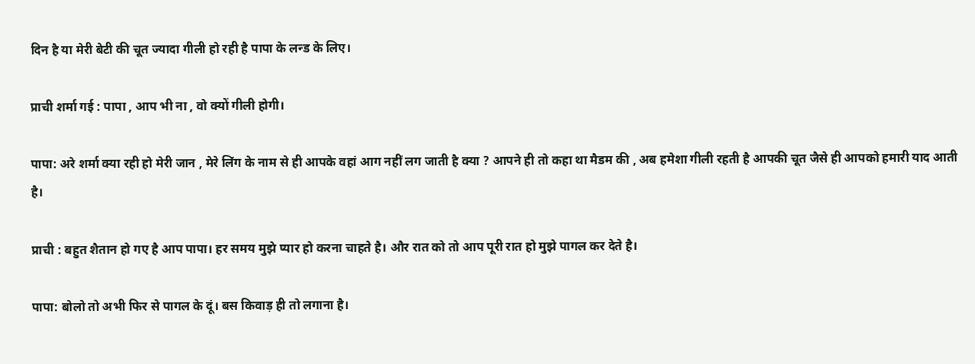दिन है या मेरी बेटी की चूत ज्यादा गीली हो रही है पापा के लन्ड के लिए।

प्राची शर्मा गई : पापा , आप भी ना , वो क्यों गीली होगी।

पापा: अरे शर्मा क्या रही हो मेरी जान , मेरे लिंग के नाम से ही आपके वहां आग नहीं लग जाती है क्या ? आपने ही तो कहा था मैडम की , अब हमेशा गीली रहती है आपकी चूत जैसे ही आपको हमारी याद आती है।

प्राची : बहुत शैतान हो गए है आप पापा। हर समय मुझे प्यार हो करना चाहते है। और रात को तो आप पूरी रात हो मुझे पागल कर देते है।

पापा: बोलो तो अभी फिर से पागल के दूं। बस किवाड़ ही तो लगाना है।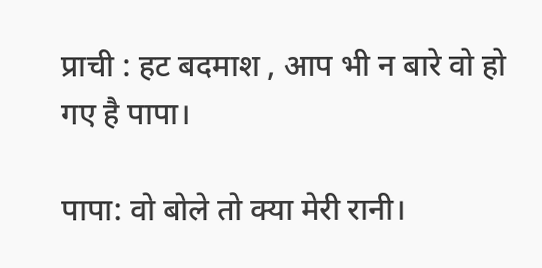प्राची : हट बदमाश , आप भी न बारे वो हो गए है पापा।

पापा: वो बोले तो क्या मेरी रानी।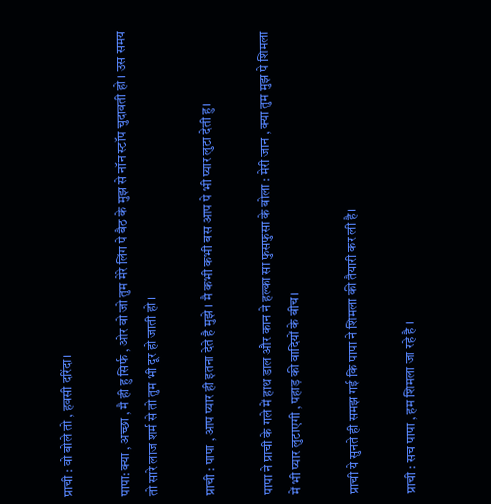प्राची : वो बोले तो , हवसी दरिंदा।

पापा: क्या , अच्छा , मै ही हु सिर्फ , ओर वो जो तुम मेरे लिंग पे बैठ के मुझ से नॉन स्टॉप चुदावती हो । उस समय तो सारे लाज शर्म से तो तुम भी दूर हो जाती हो ।

प्राची : पापा , आप प्यार ही इतना देते है मुझे । मै कभी कभी बस आप पे भी प्यार लुटा देती हु।

पापा ने प्राची के गले में हाथ डाल और कान ने हल्का सा फुसफुसा के बोला : मेरी जान , क्या तुम मुझ पे शिमला में भी प्यार लुटाएगी , पहाड़ की वादियों के बीच।

प्राची ये सुनते ही समझ गई कि पापा ने शिमला की तैयारी कर ली है।

प्राची : सच पापा , हम शिमला जा रहे है ।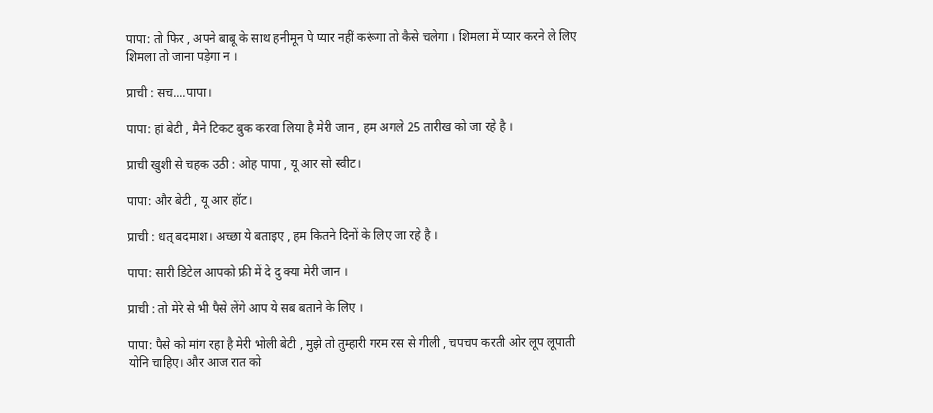पापा: तो फिर , अपने बाबू के साथ हनीमून पे प्यार नहीं करूंगा तो कैसे चलेगा । शिमला में प्यार करने ले लिए शिमला तो जाना पड़ेगा न ।

प्राची : सच....पापा।

पापा: हां बेटी , मैने टिकट बुक करवा लिया है मेरी जान , हम अगले 25 तारीख को जा रहे है ।

प्राची खुशी से चहक उठी : ओह पापा , यू आर सो स्वीट।

पापा: और बेटी , यू आर हॉट।

प्राची : धत् बदमाश। अच्छा ये बताइए , हम कितने दिनों के लिए जा रहे है ।

पापा: सारी डिटेल आपको फ्री में दे दु क्या मेरी जान ।

प्राची : तो मेरे से भी पैसे लेंगे आप ये सब बताने के लिए ।

पापा: पैसे को मांग रहा है मेरी भोली बेटी , मुझे तो तुम्हारी गरम रस से गीली , चपचप करती ओर लूप लूपाती योनि चाहिए। और आज रात को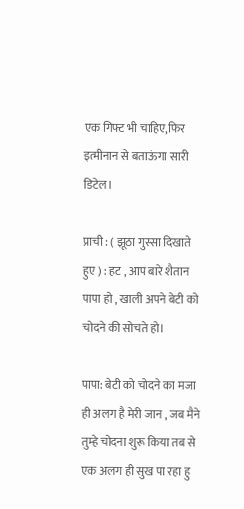एक गिफ्ट भी चाहिए,फिर इत्मीनान से बताऊंगा सारी डिटेल।

प्राची : ( झूठा गुस्सा दिखाते हुए ) : हट , आप बारे शैतान पापा हो , खाली अपने बेटी को चोदने की सोचते हो।

पापा: बेटी को चोदने का मजा ही अलग है मेरी जान , जब मैने तुम्हे चोदना शुरू किया तब से एक अलग ही सुख पा रहा हु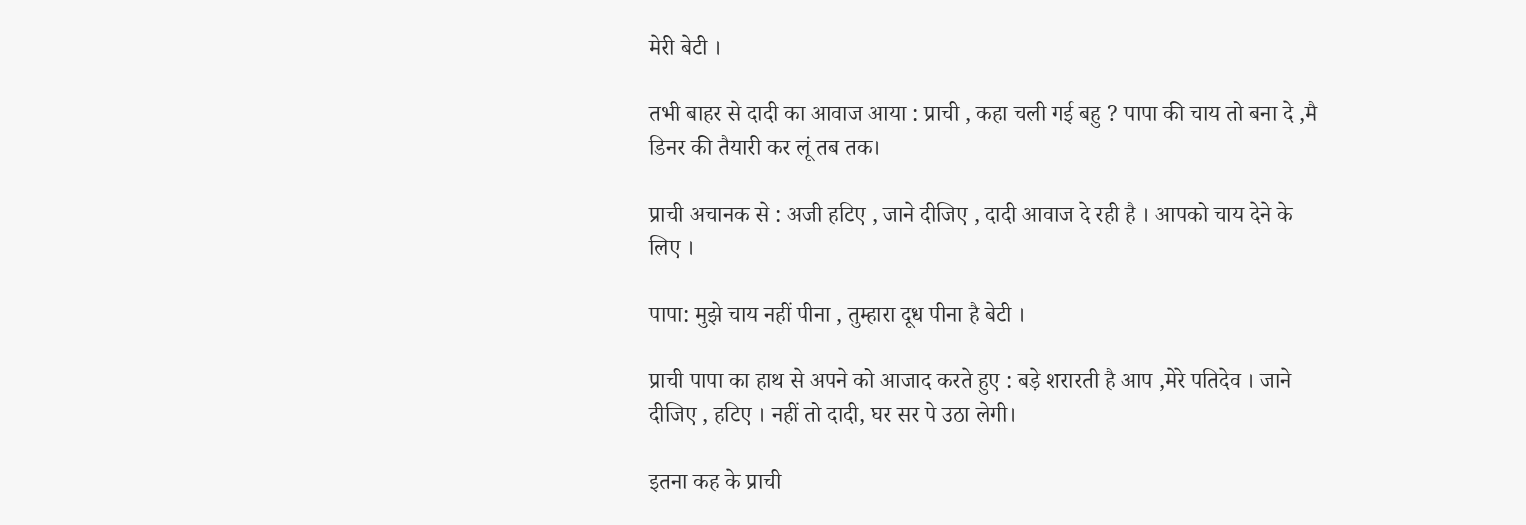मेरी बेटी ।

तभी बाहर से दादी का आवाज आया : प्राची , कहा चली गई बहु ? पापा की चाय तो बना दे ,मै डिनर की तैयारी कर लूं तब तक।

प्राची अचानक से : अजी हटिए , जाने दीजिए , दादी आवाज दे रही है । आपको चाय देने के लिए ।

पापा: मुझे चाय नहीं पीना , तुम्हारा दूध पीना है बेटी ।

प्राची पापा का हाथ से अपने को आजाद करते हुए : बड़े शरारती है आप ,मेरे पतिदेव । जाने दीजिए , हटिए । नहीं तो दादी, घर सर पे उठा लेगी।

इतना कह के प्राची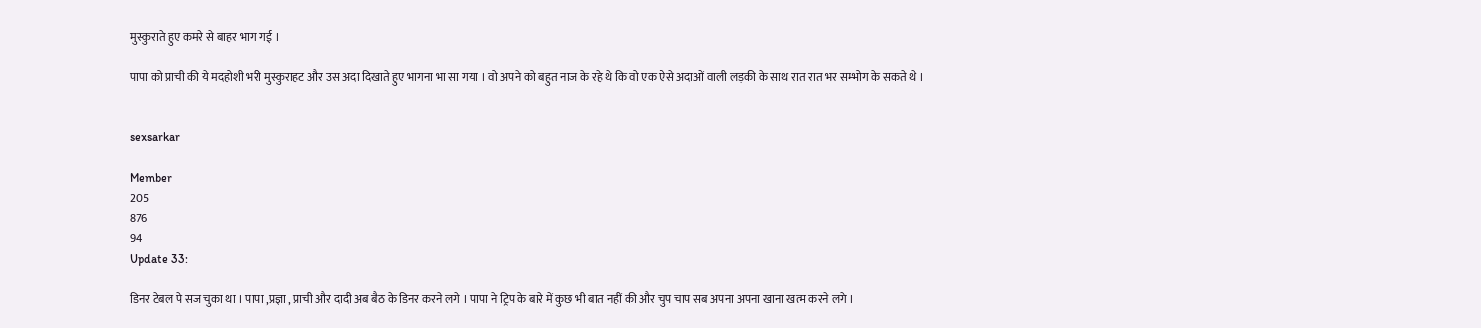मुस्कुराते हुए कमरे से बाहर भाग गई ।

पापा को प्राची की ये मदहोशी भरी मुस्कुराहट और उस अदा दिखाते हुए भागना भा सा गया । वो अपने को बहुत नाज के रहे थे कि वो एक ऐसे अदाओं वाली लड़की के साथ रात रात भर सम्भोग के सकते थे ।


sexsarkar

Member
205
876
94
Update 33:

डिनर टेबल पे सज चुका था । पापा ,प्रज्ञा , प्राची और दादी अब बैठ के डिनर करने लगे । पापा ने ट्रिप के बारे में कुछ भी बात नहीं की और चुप चाप सब अपना अपना खाना खत्म करने लगे ।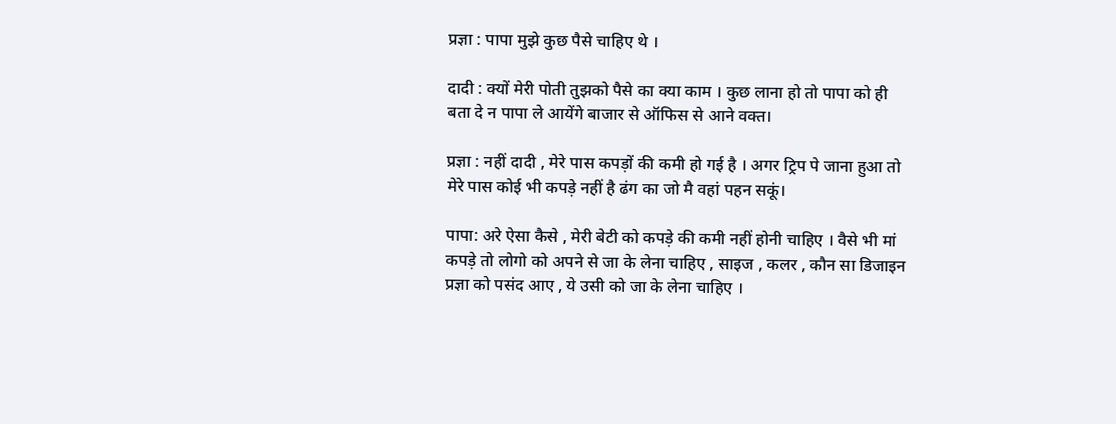प्रज्ञा : पापा मुझे कुछ पैसे चाहिए थे ।

दादी : क्यों मेरी पोती तुझको पैसे का क्या काम । कुछ लाना हो तो पापा को ही बता दे न पापा ले आयेंगे बाजार से ऑफिस से आने वक्त।

प्रज्ञा : नहीं दादी , मेरे पास कपड़ों की कमी हो गई है । अगर ट्रिप पे जाना हुआ तो मेरे पास कोई भी कपड़े नहीं है ढंग का जो मै वहां पहन सकूं।

पापा: अरे ऐसा कैसे , मेरी बेटी को कपड़े की कमी नहीं होनी चाहिए । वैसे भी मां कपड़े तो लोगो को अपने से जा के लेना चाहिए , साइज , कलर , कौन सा डिजाइन प्रज्ञा को पसंद आए , ये उसी को जा के लेना चाहिए ।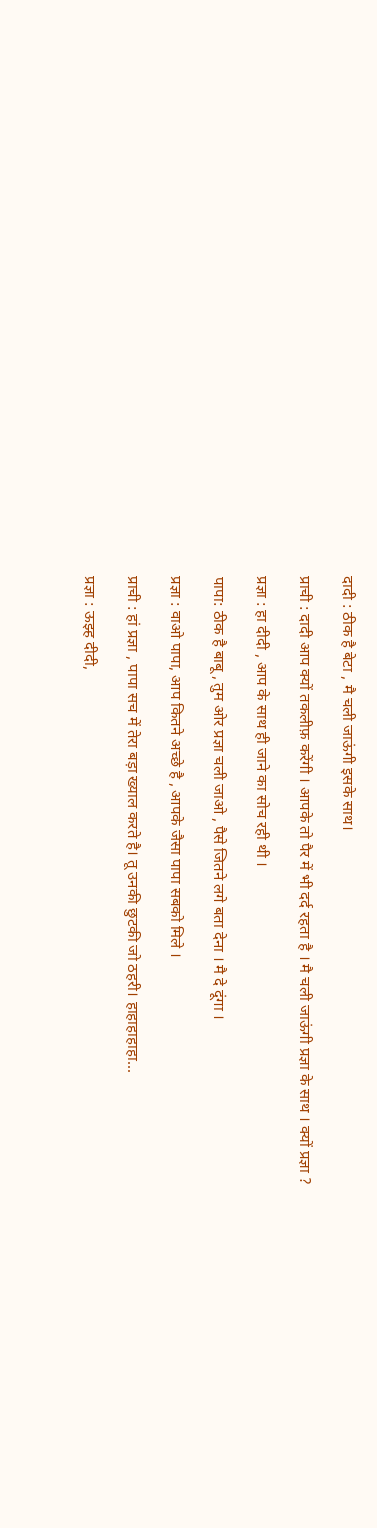दादी : ठीक है बेटा , मै चली जाऊंगी इसके साथ।

प्राची : दादी आप क्यों तकलीफ़ करेंगी । आपके तो पैर में भी दर्द रहता है । मै चली जाऊंगी प्रज्ञा के साथ । क्यों प्रज्ञा ?

प्रज्ञा : हा दीदी , आप के साथ ही जाने का सोच रही थी ।

पापा: ठीक है बाबू , तुम ओर प्रज्ञा चली जाओ , पैसे जितने लगे बता देना । मै दे दूंगा ।

प्रज्ञा : वाओ पापा, आप कितने अच्छे है , आपके जैसा पापा सबको मिले ।

प्राची : हां प्रज्ञा , पापा सच में तेरा बड़ा ख्याल करते है। तू उनकी छुटकी जो ठहरी। हाहाहाहाहा...

प्रज्ञा : ऊझ्ह दीदी,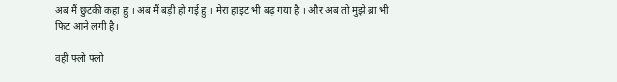अब मैं छुटकी कहा हु । अब मैं बड़ी हो गई हु । मेरा हाइट भी बढ़ गया है । और अब तो मुझे ब्रा भी फिट आने लगी है।

वही फ्लो फ्लो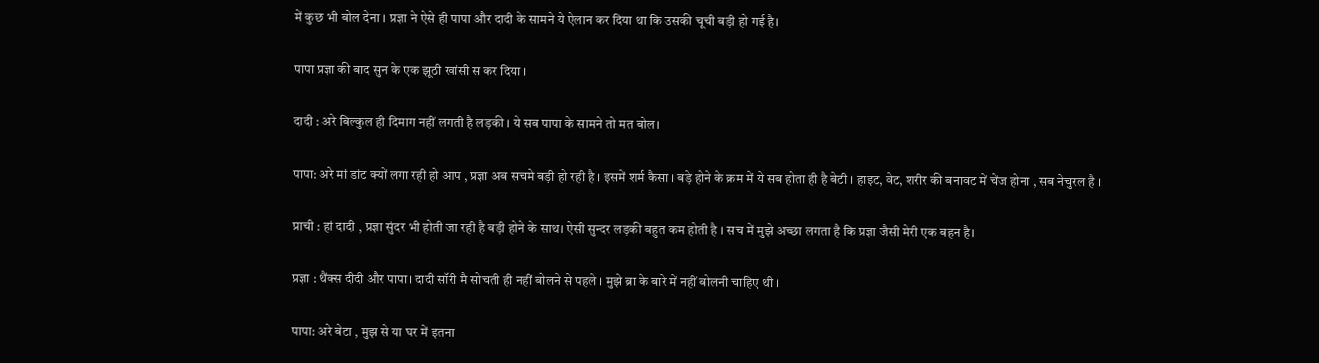में कुछ भी बोल देना । प्रज्ञा ने ऐसे ही पापा और दादी के सामने ये ऐलान कर दिया था कि उसकी चूची बड़ी हो गई है।

पापा प्रज्ञा की बाद सुन के एक झूठी खांसी स कर दिया ।

दादी : अरे बिल्कुल ही दिमाग नहीं लगती है लड़की । ये सब पापा के सामने तो मत बोल।

पापा: अरे मां डांट क्यों लगा रही हो आप , प्रज्ञा अब सचमे बड़ी हो रही है । इसमें शर्म कैसा । बड़े होने के क्रम में ये सब होता ही है बेटी । हाइट, वेट, शरीर की बनावट में चेंज होना , सब नेचुरल है ।

प्राची : हां दादी , प्रज्ञा सुंदर भी होती जा रही है बड़ी होने के साथ। ऐसी सुन्दर लड़की बहुत कम होती है । सच में मुझे अच्छा लगता है कि प्रज्ञा जैसी मेरी एक बहन है।

प्रज्ञा : थैंक्स दीदी और पापा। दादी सॉरी मै सोचती ही नहीं बोलने से पहले । मुझे ब्रा के बारे में नहीं बोलनी चाहिए थी ।

पापा: अरे बेटा , मुझ से या घर में इतना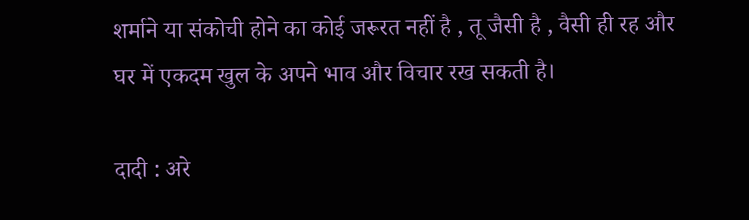शर्माने या संकोची होने का कोई जरूरत नहीं है , तू जैसी है , वैसी ही रह और घर में एकदम खुल के अपने भाव और विचार रख सकती है।

दादी : अरे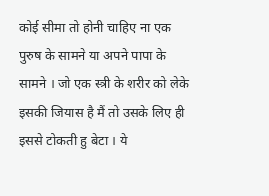कोई सीमा तो होनी चाहिए ना एक पुरुष के सामने या अपने पापा के सामने । जो एक स्त्री के शरीर को लेके इसकी जियास है मैं तो उसके लिए ही इससे टोकती हु बेटा । ये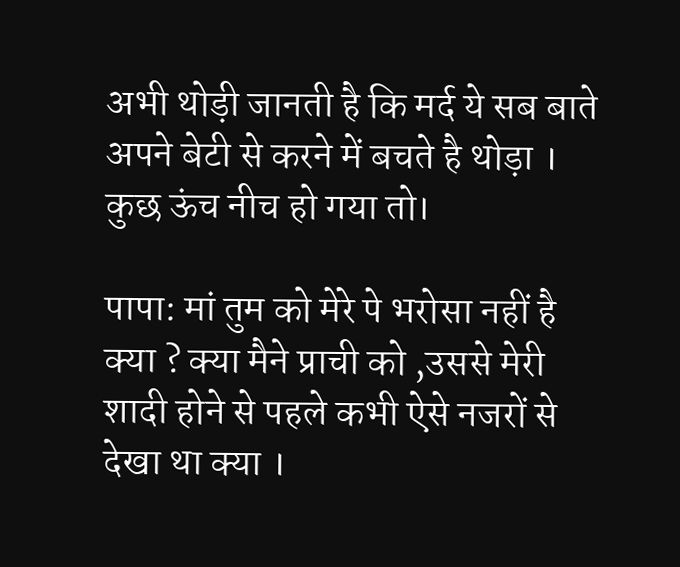अभी थोड़ी जानती है कि मर्द ये सब बाते अपने बेटी से करने में बचते है थोड़ा । कुछ ऊंच नीच हो गया तो।

पापा: मां तुम को मेरे पे भरोसा नहीं है क्या ? क्या मैने प्राची को ,उससे मेरी शादी होने से पहले कभी ऐसे नजरों से देखा था क्या ।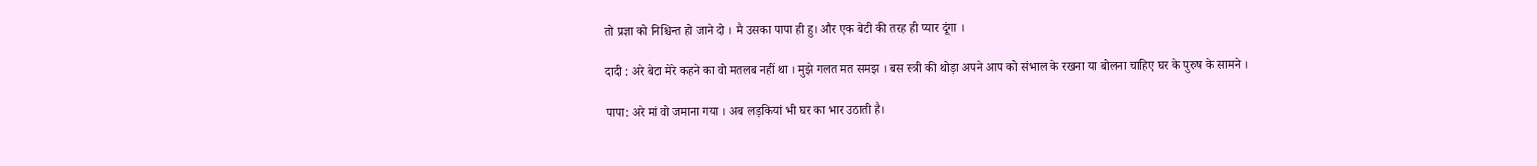तो प्रज्ञा को निश्चिन्त हो जाने दो । मै उसका पापा ही हु। और एक बेटी की तरह ही प्यार दूंगा ।

दादी : अरे बेटा मेरे कहने का वो मतलब नहीं था । मुझे गलत मत समझ । बस स्त्री की थोड़ा अपने आप को संभाल के रखना या बोलना चाहिए घर के पुरुष के सामने ।

पापा: अरे मां वो जमाना गया । अब लड़कियां भी घर का भार उठाती है।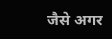जैसे अगर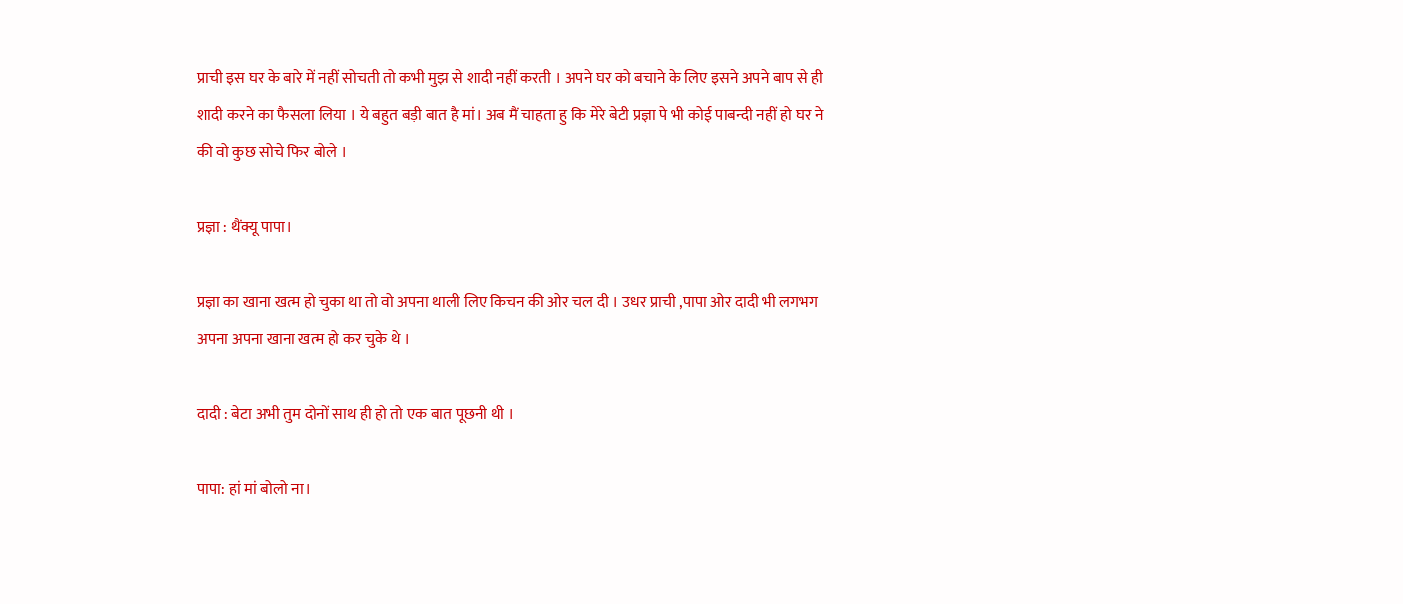प्राची इस घर के बारे में नहीं सोचती तो कभी मुझ से शादी नहीं करती । अपने घर को बचाने के लिए इसने अपने बाप से ही शादी करने का फैसला लिया । ये बहुत बड़ी बात है मां। अब मैं चाहता हु कि मेरे बेटी प्रज्ञा पे भी कोई पाबन्दी नहीं हो घर ने की वो कुछ सोचे फिर बोले ।

प्रज्ञा : थैंक्यू पापा।

प्रज्ञा का खाना खत्म हो चुका था तो वो अपना थाली लिए किचन की ओर चल दी । उधर प्राची ,पापा ओर दादी भी लगभग अपना अपना खाना खत्म हो कर चुके थे ।

दादी : बेटा अभी तुम दोनों साथ ही हो तो एक बात पूछनी थी ।

पापा: हां मां बोलो ना।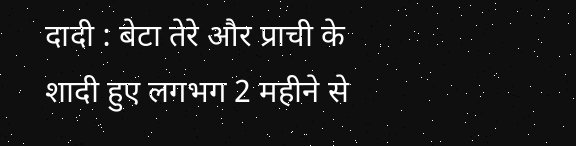दादी : बेटा तेरे और प्राची के शादी हुए लगभग 2 महीने से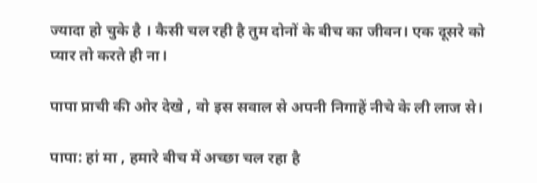ज्यादा हो चुके है । कैसी चल रही है तुम दोनों के बीच का जीवन। एक दूसरे को प्यार तो करते ही ना।

पापा प्राची की ओर देखे , वो इस सवाल से अपनी निगाहें नीचे के ली लाज से।

पापा: हां मा , हमारे बीच में अच्छा चल रहा है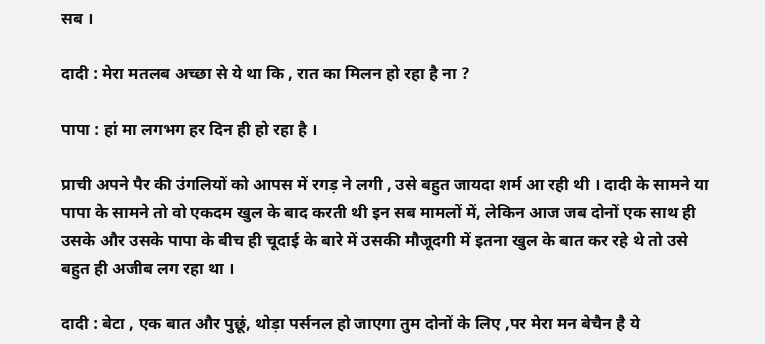सब ।

दादी : मेरा मतलब अच्छा से ये था कि , रात का मिलन हो रहा है ना ?

पापा : हां मा लगभग हर दिन ही हो रहा है ।

प्राची अपने पैर की उंगलियों को आपस में रगड़ ने लगी , उसे बहुत जायदा शर्म आ रही थी । दादी के सामने या पापा के सामने तो वो एकदम खुल के बाद करती थी इन सब मामलों में, लेकिन आज जब दोनों एक साथ ही उसके और उसके पापा के बीच ही चूदाई के बारे में उसकी मौजूदगी में इतना खुल के बात कर रहे थे तो उसे बहुत ही अजीब लग रहा था ।

दादी : बेटा , एक बात और पुछूं, थोड़ा पर्सनल हो जाएगा तुम दोनों के लिए ,पर मेरा मन बेचैन है ये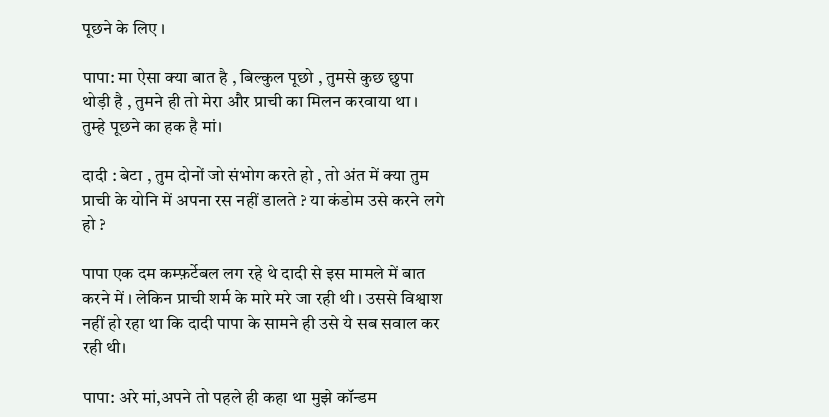पूछने के लिए ।

पापा: मा ऐसा क्या बात है , बिल्कुल पूछो , तुमसे कुछ छुपा थोड़ी है , तुमने ही तो मेरा और प्राची का मिलन करवाया था । तुम्हे पूछने का हक है मां।

दादी : बेटा , तुम दोनों जो संभोग करते हो , तो अंत में क्या तुम प्राची के योनि में अपना रस नहीं डालते ? या कंडोम उसे करने लगे हो ?

पापा एक दम कम्फ़र्टेबल लग रहे थे दादी से इस मामले में बात करने में । लेकिन प्राची शर्म के मारे मरे जा रही थी । उससे विश्वाश नहीं हो रहा था कि दादी पापा के सामने ही उसे ये सब सवाल कर रही थी।

पापा: अरे मां,अपने तो पहले ही कहा था मुझे कॉन्डम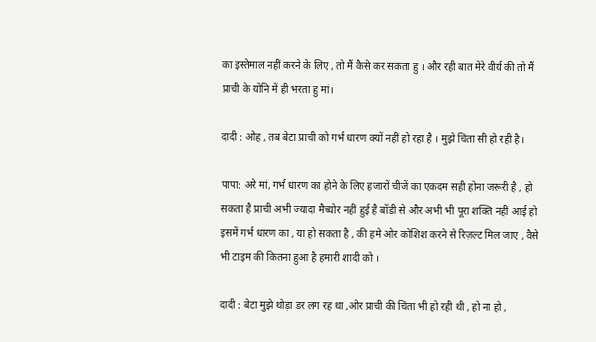का इस्तेमाल नहीं करने के लिए , तो मैं कैसे कर सकता हु । और रही बात मेरे वीर्य की तो मैं प्राची के योनि में ही भरता हु मां।

दादी : ओह , तब बेटा प्राची को गर्भ धारण क्यों नहीं हो रहा है । मुझे चिंता सी हो रही है।

पापा: अरे मां, गर्भ धारण का होने के लिए हजारों चीजें का एकदम सही होना जरूरी है , हो सकता है प्राची अभी ज्यादा मैच्योर नहीं हुई है बॉडी से और अभी भी पूरा शक्ति नहीं आई हो इसमें गर्भ धारण का , या हो सकता है , की हमे ओर कोशिश करने से रिज़ल्ट मिल जाए , वैसे भी टाइम की कितना हुआ है हमारी शादी को ।

दादी : बेटा मुझे थोड़ा डर लग रह था ,ओर प्राची की चिंता भी हो रही थी , हो ना हो ,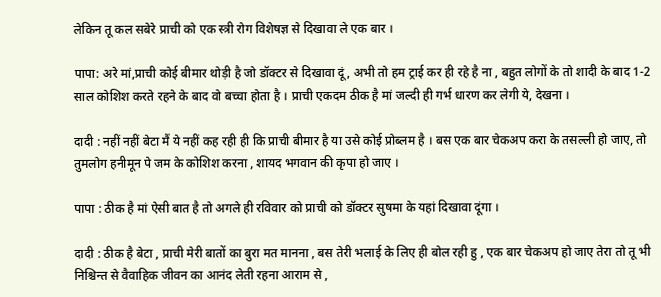लेकिन तू कल सबेरे प्राची को एक स्त्री रोग विशेषज्ञ से दिखावा ले एक बार ।

पापा: अरे मां,प्राची कोई बीमार थोड़ी है जो डॉक्टर से दिखावा दूं, अभी तो हम ट्राई कर ही रहे है ना , बहुत लोगों के तो शादी के बाद 1-2 साल कोशिश करते रहने के बाद वो बच्चा होता है । प्राची एकदम ठीक है मां जल्दी ही गर्भ धारण कर लेगी ये, देखना ।

दादी : नहीं नहीं बेटा मैं ये नहीं कह रही ही कि प्राची बीमार है या उसे कोई प्रोब्लम है । बस एक बार चेकअप करा के तसल्ली हो जाए, तो तुमलोग हनीमून पे जम के कोशिश करना , शायद भगवान की कृपा हो जाए ।

पापा : ठीक है मां ऐसी बात है तो अगले ही रविवार को प्राची को डॉक्टर सुषमा के यहां दिखावा दूंगा ।

दादी : ठीक है बेटा , प्राची मेरी बातों का बुरा मत मानना , बस तेरी भलाई के लिए ही बोल रही हु , एक बार चेकअप हो जाए तेरा तो तू भी निश्चिन्त से वैवाहिक जीवन का आनंद लेती रहना आराम से ,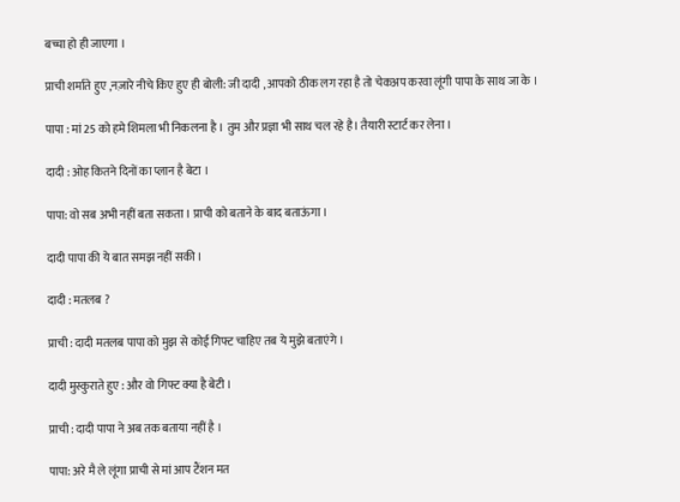बच्चा हो ही जाएगा ।

प्राची शर्माते हुए ,नज़ारे नीचे किए हुए ही बोली: जी दादी , आपको ठीक लग रहा है तो चेकअप करवा लूंगी पापा के साथ जा के ।

पापा : मां 25 को हमे शिमला भी निकलना है । तुम और प्रज्ञा भी साथ चल रहे है। तैयारी स्टार्ट कर लेना ।

दादी : ओह कितने दिनों का प्लान है बेटा ।

पापा: वो सब अभी नहीं बता सकता । प्राची को बताने के बाद बताऊंगा ।

दादी पापा की ये बात समझ नहीं सकी ।

दादी : मतलब ?

प्राची : दादी मतलब पापा को मुझ से कोई गिफ्ट चाहिए तब ये मुझे बताएंगे ।

दादी मुस्कुराते हुए : और वो गिफ्ट क्या है बेटी ।

प्राची : दादी पापा ने अब तक बताया नहीं है ।

पापा: अरे मै ले लूंगा प्राची से मां आप टैंशन मत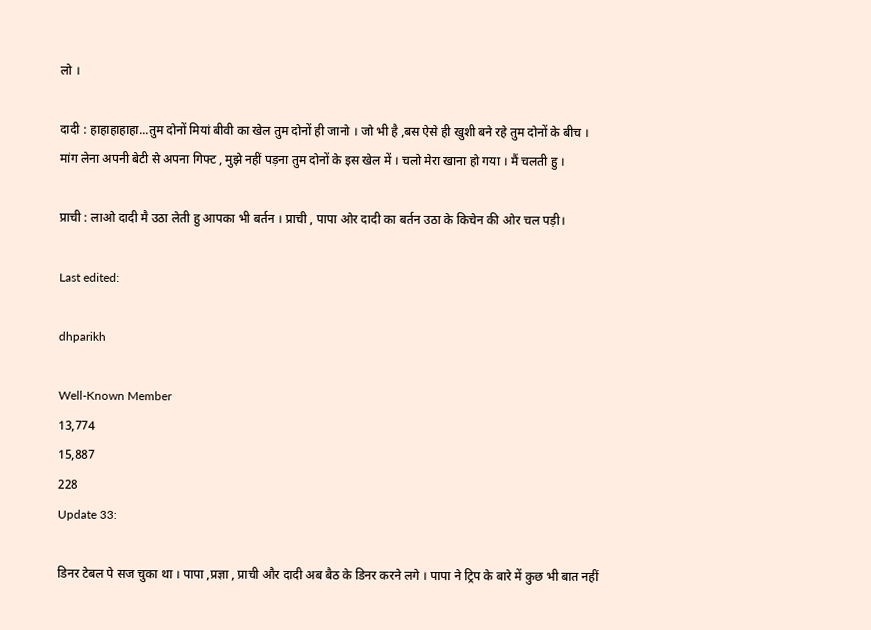लो ।

दादी : हाहाहाहाहा...तुम दोनों मियां बीवी का खेल तुम दोनों ही जानो । जो भी है ,बस ऐसे ही खुशी बने रहे तुम दोनों के बीच । मांग लेना अपनी बेटी से अपना गिफ्ट , मुझे नहीं पड़ना तुम दोनों के इस खेल में । चलो मेरा खाना हो गया । मैं चलती हु ।

प्राची : लाओ दादी मै उठा लेती हु आपका भी बर्तन । प्राची , पापा ओर दादी का बर्तन उठा के किचेन की ओर चल पड़ी।

Last edited:

dhparikh

Well-Known Member
13,774
15,887
228
Update 33:

डिनर टेबल पे सज चुका था । पापा ,प्रज्ञा , प्राची और दादी अब बैठ के डिनर करने लगे । पापा ने ट्रिप के बारे में कुछ भी बात नहीं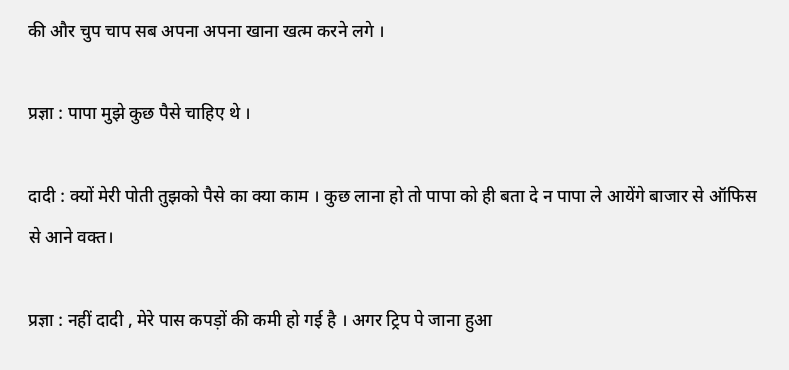की और चुप चाप सब अपना अपना खाना खत्म करने लगे ।

प्रज्ञा : पापा मुझे कुछ पैसे चाहिए थे ।

दादी : क्यों मेरी पोती तुझको पैसे का क्या काम । कुछ लाना हो तो पापा को ही बता दे न पापा ले आयेंगे बाजार से ऑफिस से आने वक्त।

प्रज्ञा : नहीं दादी , मेरे पास कपड़ों की कमी हो गई है । अगर ट्रिप पे जाना हुआ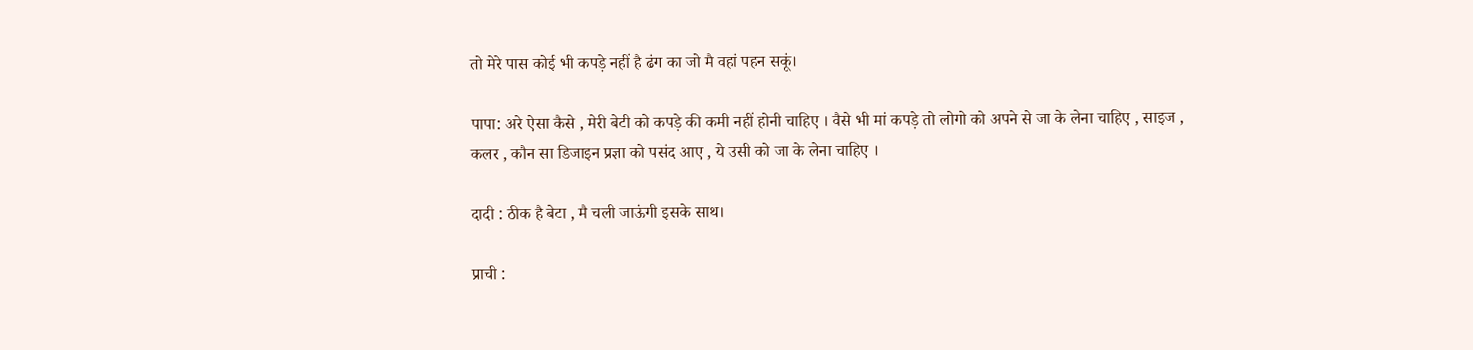तो मेरे पास कोई भी कपड़े नहीं है ढंग का जो मै वहां पहन सकूं।

पापा: अरे ऐसा कैसे , मेरी बेटी को कपड़े की कमी नहीं होनी चाहिए । वैसे भी मां कपड़े तो लोगो को अपने से जा के लेना चाहिए , साइज , कलर , कौन सा डिजाइन प्रज्ञा को पसंद आए , ये उसी को जा के लेना चाहिए ।

दादी : ठीक है बेटा , मै चली जाऊंगी इसके साथ।

प्राची :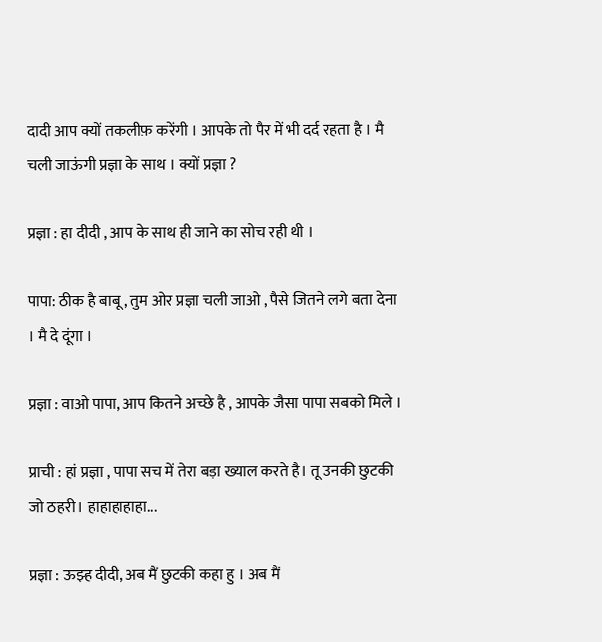दादी आप क्यों तकलीफ़ करेंगी । आपके तो पैर में भी दर्द रहता है । मै चली जाऊंगी प्रज्ञा के साथ । क्यों प्रज्ञा ?

प्रज्ञा : हा दीदी , आप के साथ ही जाने का सोच रही थी ।

पापा: ठीक है बाबू , तुम ओर प्रज्ञा चली जाओ , पैसे जितने लगे बता देना । मै दे दूंगा ।

प्रज्ञा : वाओ पापा, आप कितने अच्छे है , आपके जैसा पापा सबको मिले ।

प्राची : हां प्रज्ञा , पापा सच में तेरा बड़ा ख्याल करते है। तू उनकी छुटकी जो ठहरी। हाहाहाहाहा...

प्रज्ञा : ऊझ्ह दीदी, अब मैं छुटकी कहा हु । अब मैं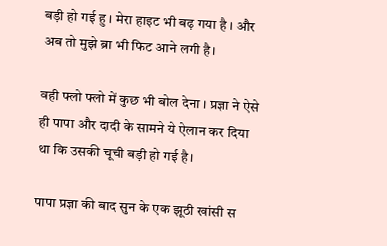बड़ी हो गई हु । मेरा हाइट भी बढ़ गया है । और अब तो मुझे ब्रा भी फिट आने लगी है।

वही फ्लो फ्लो में कुछ भी बोल देना । प्रज्ञा ने ऐसे ही पापा और दादी के सामने ये ऐलान कर दिया था कि उसकी चूची बड़ी हो गई है।

पापा प्रज्ञा की बाद सुन के एक झूठी खांसी स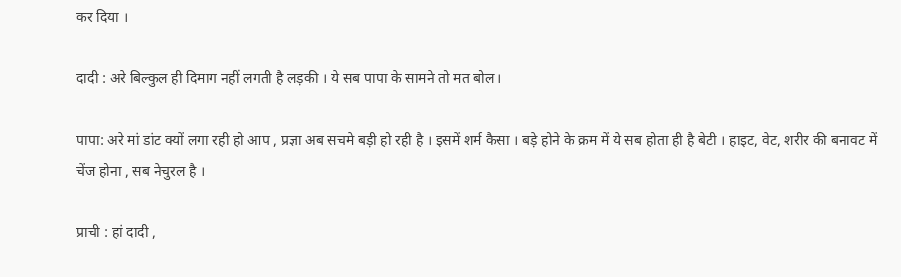कर दिया ।

दादी : अरे बिल्कुल ही दिमाग नहीं लगती है लड़की । ये सब पापा के सामने तो मत बोल।

पापा: अरे मां डांट क्यों लगा रही हो आप , प्रज्ञा अब सचमे बड़ी हो रही है । इसमें शर्म कैसा । बड़े होने के क्रम में ये सब होता ही है बेटी । हाइट, वेट, शरीर की बनावट में चेंज होना , सब नेचुरल है ।

प्राची : हां दादी ,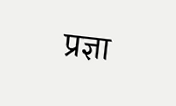प्रज्ञा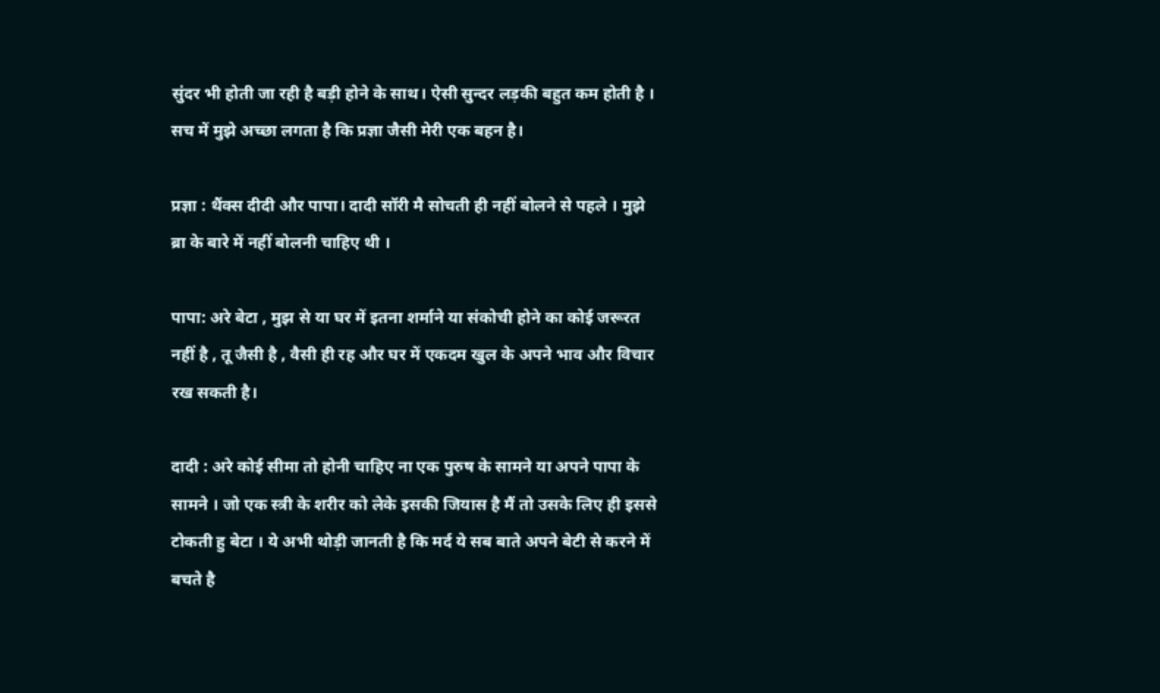सुंदर भी होती जा रही है बड़ी होने के साथ। ऐसी सुन्दर लड़की बहुत कम होती है । सच में मुझे अच्छा लगता है कि प्रज्ञा जैसी मेरी एक बहन है।

प्रज्ञा : थैंक्स दीदी और पापा। दादी सॉरी मै सोचती ही नहीं बोलने से पहले । मुझे ब्रा के बारे में नहीं बोलनी चाहिए थी ।

पापा: अरे बेटा , मुझ से या घर में इतना शर्माने या संकोची होने का कोई जरूरत नहीं है , तू जैसी है , वैसी ही रह और घर में एकदम खुल के अपने भाव और विचार रख सकती है।

दादी : अरे कोई सीमा तो होनी चाहिए ना एक पुरुष के सामने या अपने पापा के सामने । जो एक स्त्री के शरीर को लेके इसकी जियास है मैं तो उसके लिए ही इससे टोकती हु बेटा । ये अभी थोड़ी जानती है कि मर्द ये सब बाते अपने बेटी से करने में बचते है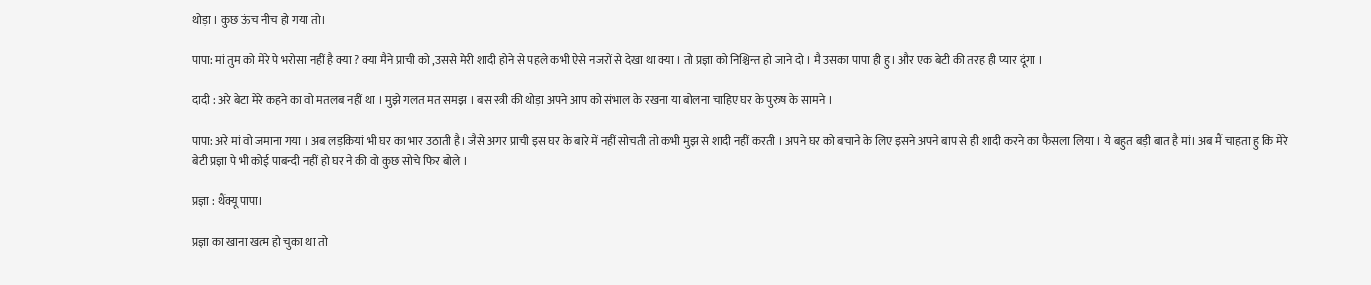थोड़ा । कुछ ऊंच नीच हो गया तो।

पापा: मां तुम को मेरे पे भरोसा नहीं है क्या ? क्या मैने प्राची को ,उससे मेरी शादी होने से पहले कभी ऐसे नजरों से देखा था क्या । तो प्रज्ञा को निश्चिन्त हो जाने दो । मै उसका पापा ही हु। और एक बेटी की तरह ही प्यार दूंगा ।

दादी : अरे बेटा मेरे कहने का वो मतलब नहीं था । मुझे गलत मत समझ । बस स्त्री की थोड़ा अपने आप को संभाल के रखना या बोलना चाहिए घर के पुरुष के सामने ।

पापा: अरे मां वो जमाना गया । अब लड़कियां भी घर का भार उठाती है। जैसे अगर प्राची इस घर के बारे में नहीं सोचती तो कभी मुझ से शादी नहीं करती । अपने घर को बचाने के लिए इसने अपने बाप से ही शादी करने का फैसला लिया । ये बहुत बड़ी बात है मां। अब मैं चाहता हु कि मेरे बेटी प्रज्ञा पे भी कोई पाबन्दी नहीं हो घर ने की वो कुछ सोचे फिर बोले ।

प्रज्ञा : थैंक्यू पापा।

प्रज्ञा का खाना खत्म हो चुका था तो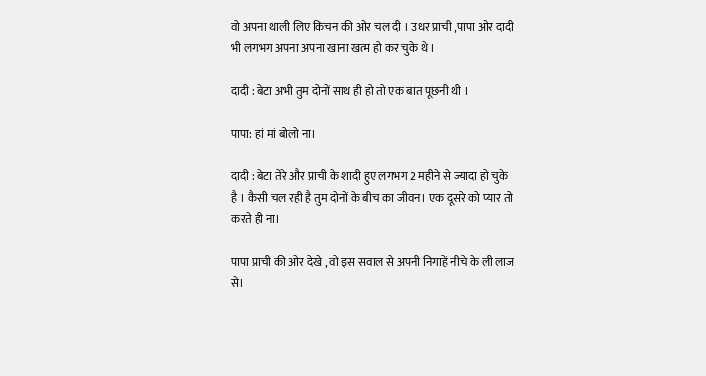वो अपना थाली लिए किचन की ओर चल दी । उधर प्राची ,पापा ओर दादी भी लगभग अपना अपना खाना खत्म हो कर चुके थे ।

दादी : बेटा अभी तुम दोनों साथ ही हो तो एक बात पूछनी थी ।

पापा: हां मां बोलो ना।

दादी : बेटा तेरे और प्राची के शादी हुए लगभग 2 महीने से ज्यादा हो चुके है । कैसी चल रही है तुम दोनों के बीच का जीवन। एक दूसरे को प्यार तो करते ही ना।

पापा प्राची की ओर देखे , वो इस सवाल से अपनी निगाहें नीचे के ली लाज से।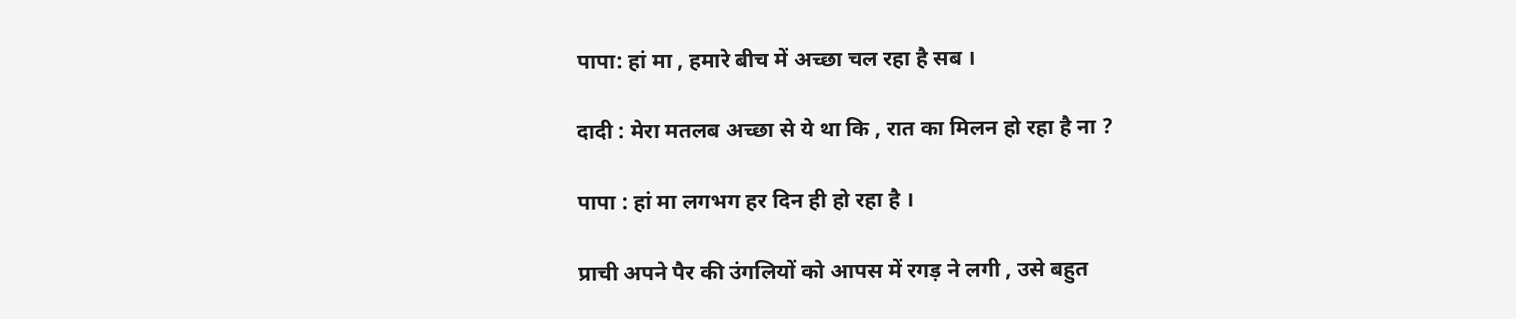पापा: हां मा , हमारे बीच में अच्छा चल रहा है सब ।

दादी : मेरा मतलब अच्छा से ये था कि , रात का मिलन हो रहा है ना ?

पापा : हां मा लगभग हर दिन ही हो रहा है ।

प्राची अपने पैर की उंगलियों को आपस में रगड़ ने लगी , उसे बहुत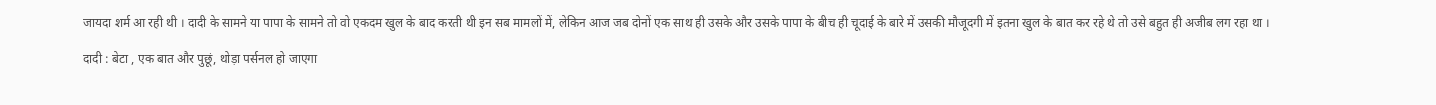जायदा शर्म आ रही थी । दादी के सामने या पापा के सामने तो वो एकदम खुल के बाद करती थी इन सब मामलों में, लेकिन आज जब दोनों एक साथ ही उसके और उसके पापा के बीच ही चूदाई के बारे में उसकी मौजूदगी में इतना खुल के बात कर रहे थे तो उसे बहुत ही अजीब लग रहा था ।

दादी : बेटा , एक बात और पुछूं, थोड़ा पर्सनल हो जाएगा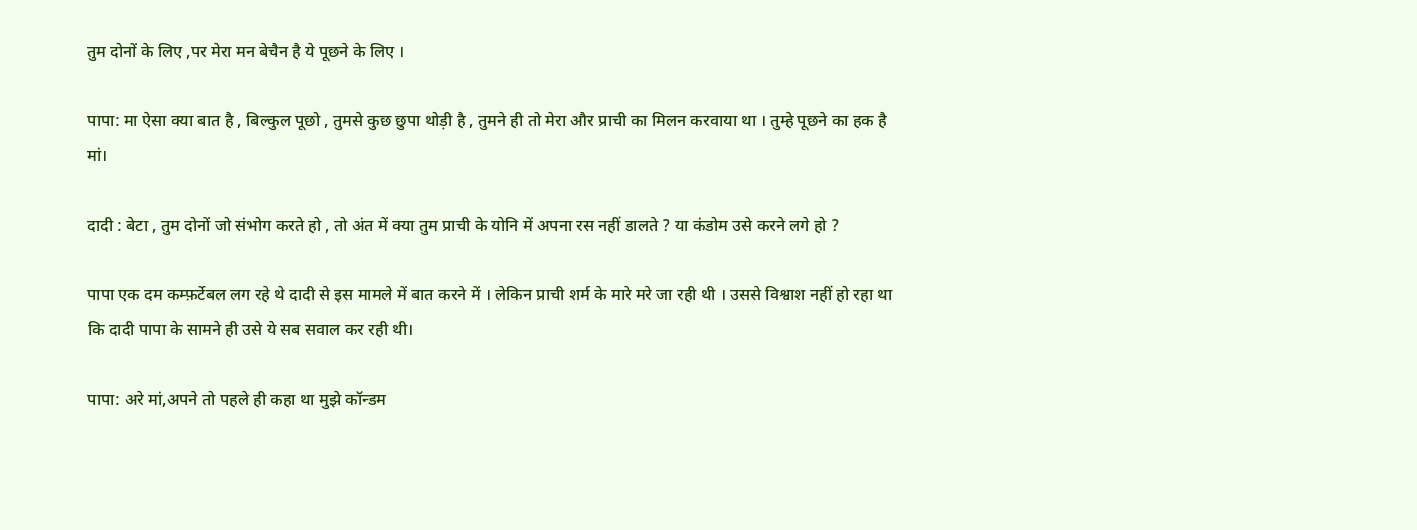तुम दोनों के लिए ,पर मेरा मन बेचैन है ये पूछने के लिए ।

पापा: मा ऐसा क्या बात है , बिल्कुल पूछो , तुमसे कुछ छुपा थोड़ी है , तुमने ही तो मेरा और प्राची का मिलन करवाया था । तुम्हे पूछने का हक है मां।

दादी : बेटा , तुम दोनों जो संभोग करते हो , तो अंत में क्या तुम प्राची के योनि में अपना रस नहीं डालते ? या कंडोम उसे करने लगे हो ?

पापा एक दम कम्फ़र्टेबल लग रहे थे दादी से इस मामले में बात करने में । लेकिन प्राची शर्म के मारे मरे जा रही थी । उससे विश्वाश नहीं हो रहा था कि दादी पापा के सामने ही उसे ये सब सवाल कर रही थी।

पापा: अरे मां,अपने तो पहले ही कहा था मुझे कॉन्डम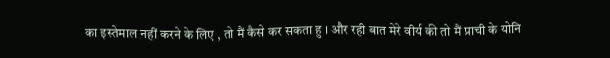का इस्तेमाल नहीं करने के लिए , तो मैं कैसे कर सकता हु । और रही बात मेरे वीर्य की तो मैं प्राची के योनि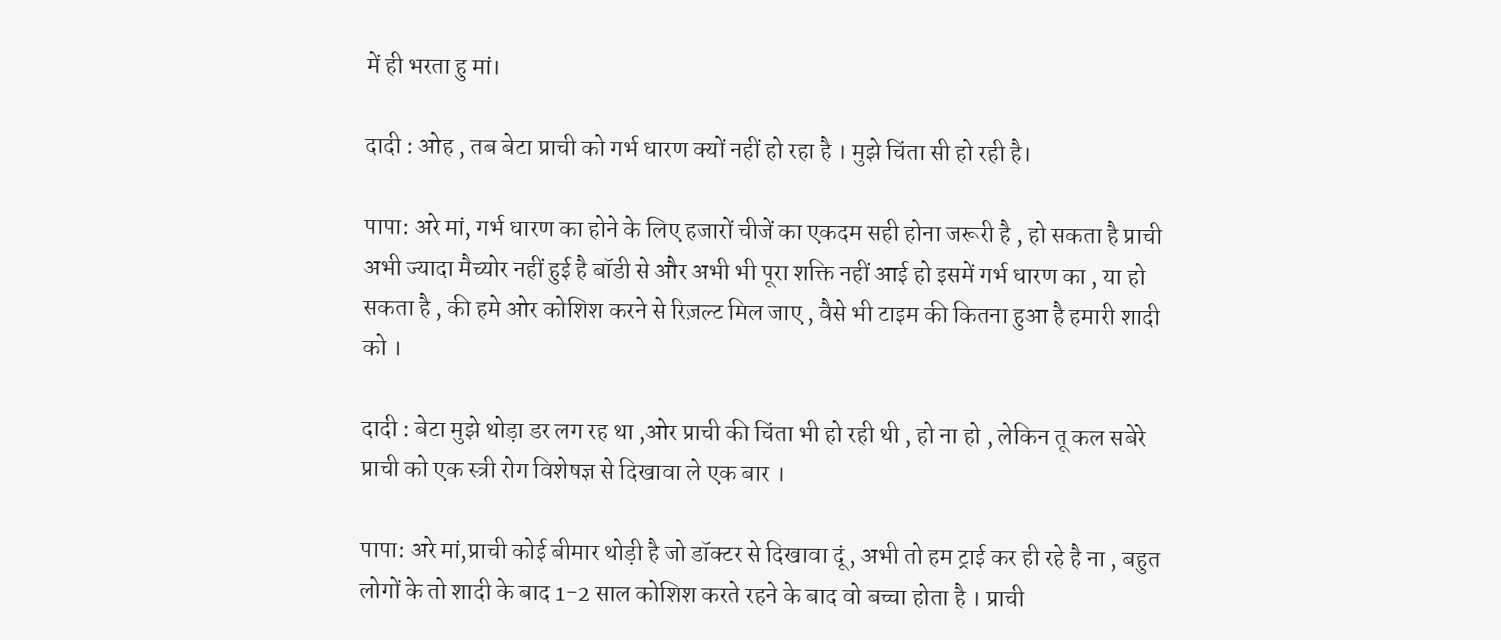में ही भरता हु मां।

दादी : ओह , तब बेटा प्राची को गर्भ धारण क्यों नहीं हो रहा है । मुझे चिंता सी हो रही है।

पापा: अरे मां, गर्भ धारण का होने के लिए हजारों चीजें का एकदम सही होना जरूरी है , हो सकता है प्राची अभी ज्यादा मैच्योर नहीं हुई है बॉडी से और अभी भी पूरा शक्ति नहीं आई हो इसमें गर्भ धारण का , या हो सकता है , की हमे ओर कोशिश करने से रिज़ल्ट मिल जाए , वैसे भी टाइम की कितना हुआ है हमारी शादी को ।

दादी : बेटा मुझे थोड़ा डर लग रह था ,ओर प्राची की चिंता भी हो रही थी , हो ना हो , लेकिन तू कल सबेरे प्राची को एक स्त्री रोग विशेषज्ञ से दिखावा ले एक बार ।

पापा: अरे मां,प्राची कोई बीमार थोड़ी है जो डॉक्टर से दिखावा दूं, अभी तो हम ट्राई कर ही रहे है ना , बहुत लोगों के तो शादी के बाद 1-2 साल कोशिश करते रहने के बाद वो बच्चा होता है । प्राची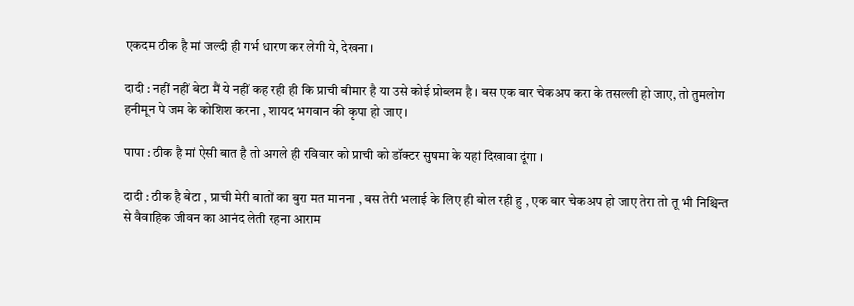एकदम ठीक है मां जल्दी ही गर्भ धारण कर लेगी ये, देखना ।

दादी : नहीं नहीं बेटा मैं ये नहीं कह रही ही कि प्राची बीमार है या उसे कोई प्रोब्लम है । बस एक बार चेकअप करा के तसल्ली हो जाए, तो तुमलोग हनीमून पे जम के कोशिश करना , शायद भगवान की कृपा हो जाए ।

पापा : ठीक है मां ऐसी बात है तो अगले ही रविवार को प्राची को डॉक्टर सुषमा के यहां दिखावा दूंगा ।

दादी : ठीक है बेटा , प्राची मेरी बातों का बुरा मत मानना , बस तेरी भलाई के लिए ही बोल रही हु , एक बार चेकअप हो जाए तेरा तो तू भी निश्चिन्त से वैवाहिक जीवन का आनंद लेती रहना आराम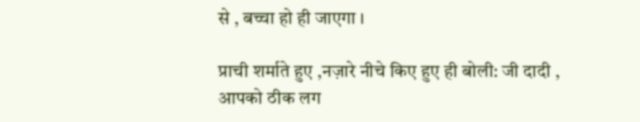से , बच्चा हो ही जाएगा ।

प्राची शर्माते हुए ,नज़ारे नीचे किए हुए ही बोली: जी दादी , आपको ठीक लग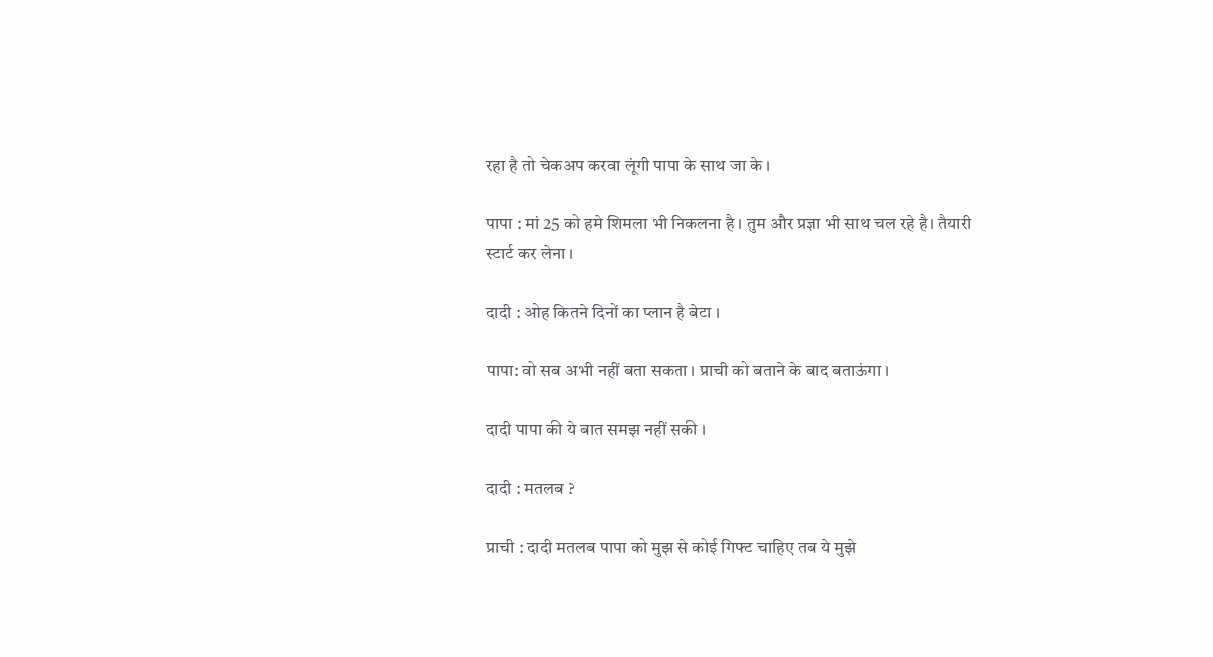रहा है तो चेकअप करवा लूंगी पापा के साथ जा के ।

पापा : मां 25 को हमे शिमला भी निकलना है । तुम और प्रज्ञा भी साथ चल रहे है। तैयारी स्टार्ट कर लेना ।

दादी : ओह कितने दिनों का प्लान है बेटा ।

पापा: वो सब अभी नहीं बता सकता । प्राची को बताने के बाद बताऊंगा ।

दादी पापा की ये बात समझ नहीं सकी ।

दादी : मतलब ?

प्राची : दादी मतलब पापा को मुझ से कोई गिफ्ट चाहिए तब ये मुझे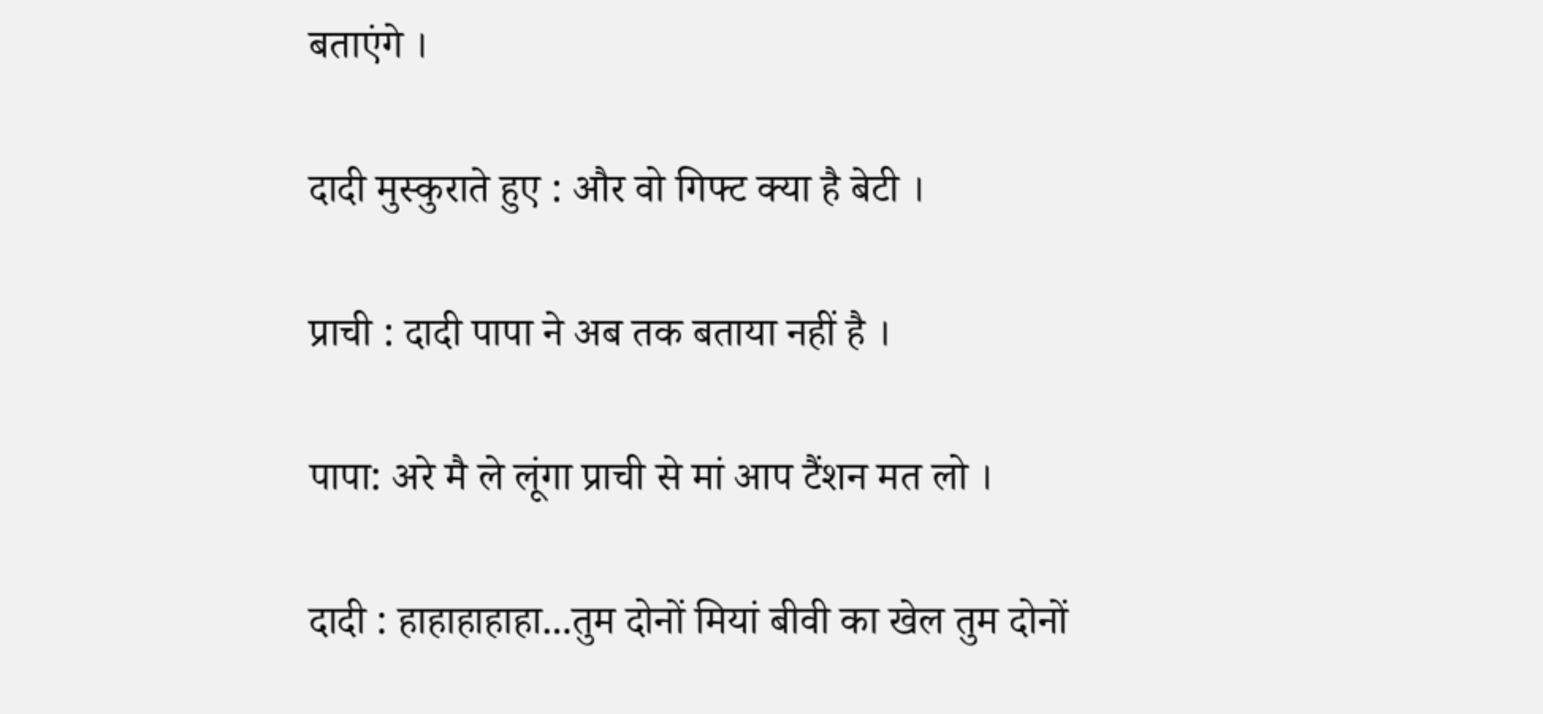बताएंगे ।

दादी मुस्कुराते हुए : और वो गिफ्ट क्या है बेटी ।

प्राची : दादी पापा ने अब तक बताया नहीं है ।

पापा: अरे मै ले लूंगा प्राची से मां आप टैंशन मत लो ।

दादी : हाहाहाहाहा...तुम दोनों मियां बीवी का खेल तुम दोनों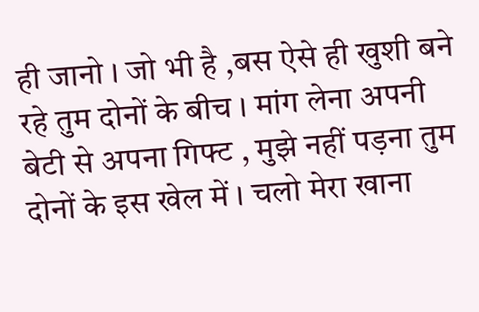ही जानो । जो भी है ,बस ऐसे ही खुशी बने रहे तुम दोनों के बीच । मांग लेना अपनी बेटी से अपना गिफ्ट , मुझे नहीं पड़ना तुम दोनों के इस खेल में । चलो मेरा खाना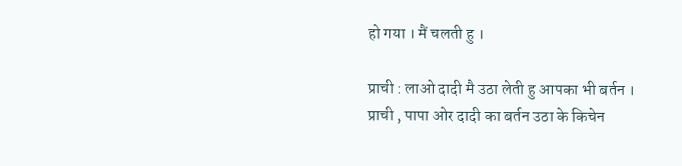हो गया । मैं चलती हु ।

प्राची : लाओ दादी मै उठा लेती हु आपका भी बर्तन । प्राची , पापा ओर दादी का बर्तन उठा के किचेन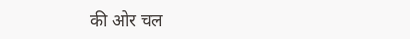की ओर चल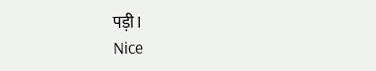पड़ी।
Nice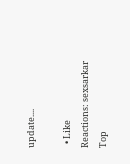update....

  • Like
Reactions: sexsarkar
Top